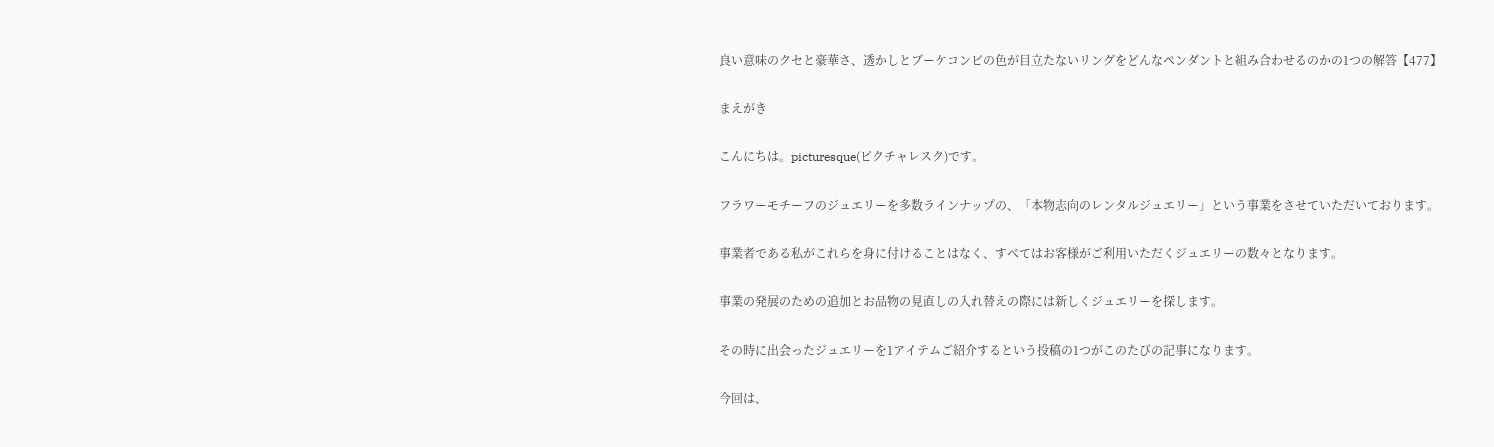良い意味のクセと豪華さ、透かしとブーケコンビの色が目立たないリングをどんなペンダントと組み合わせるのかの1つの解答【477】

まえがき

こんにちは。picturesque(ピクチャレスク)です。

フラワーモチーフのジュエリーを多数ラインナップの、「本物志向のレンタルジュエリー」という事業をさせていただいております。

事業者である私がこれらを身に付けることはなく、すべてはお客様がご利用いただくジュエリーの数々となります。

事業の発展のための追加とお品物の見直しの入れ替えの際には新しくジュエリーを探します。

その時に出会ったジュエリーを1アイテムご紹介するという投稿の1つがこのたびの記事になります。

今回は、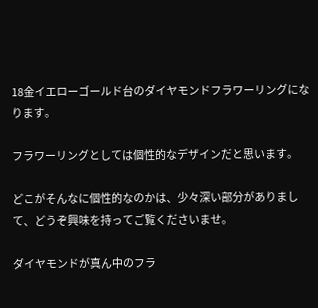18金イエローゴールド台のダイヤモンドフラワーリングになります。

フラワーリングとしては個性的なデザインだと思います。

どこがそんなに個性的なのかは、少々深い部分がありまして、どうぞ興味を持ってご覧くださいませ。

ダイヤモンドが真ん中のフラ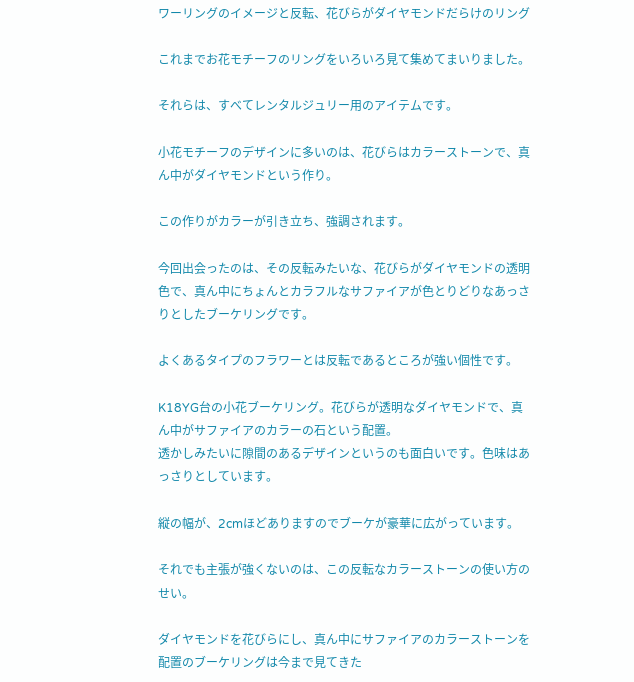ワーリングのイメージと反転、花びらがダイヤモンドだらけのリング

これまでお花モチーフのリングをいろいろ見て集めてまいりました。

それらは、すべてレンタルジュリー用のアイテムです。

小花モチーフのデザインに多いのは、花びらはカラーストーンで、真ん中がダイヤモンドという作り。

この作りがカラーが引き立ち、強調されます。

今回出会ったのは、その反転みたいな、花びらがダイヤモンドの透明色で、真ん中にちょんとカラフルなサファイアが色とりどりなあっさりとしたブーケリングです。

よくあるタイプのフラワーとは反転であるところが強い個性です。

K18YG台の小花ブーケリング。花びらが透明なダイヤモンドで、真ん中がサファイアのカラーの石という配置。
透かしみたいに隙間のあるデザインというのも面白いです。色味はあっさりとしています。

縦の幅が、2cmほどありますのでブーケが豪華に広がっています。

それでも主張が強くないのは、この反転なカラーストーンの使い方のせい。

ダイヤモンドを花びらにし、真ん中にサファイアのカラーストーンを配置のブーケリングは今まで見てきた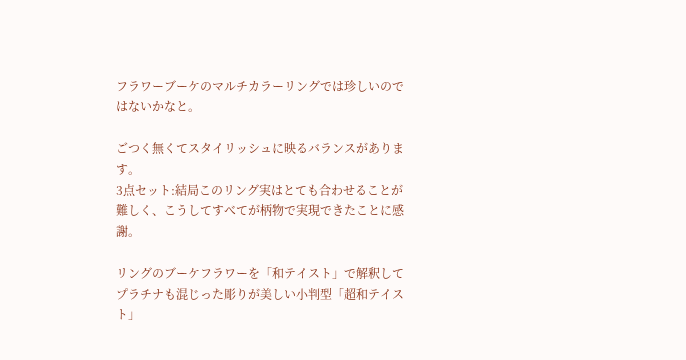フラワーブーケのマルチカラーリングでは珍しいのではないかなと。

ごつく無くてスタイリッシュに映るバランスがあります。
3点セット:結局このリング実はとても合わせることが難しく、こうしてすべてが柄物で実現できたことに感謝。

リングのブーケフラワーを「和テイスト」で解釈してプラチナも混じった彫りが美しい小判型「超和テイスト」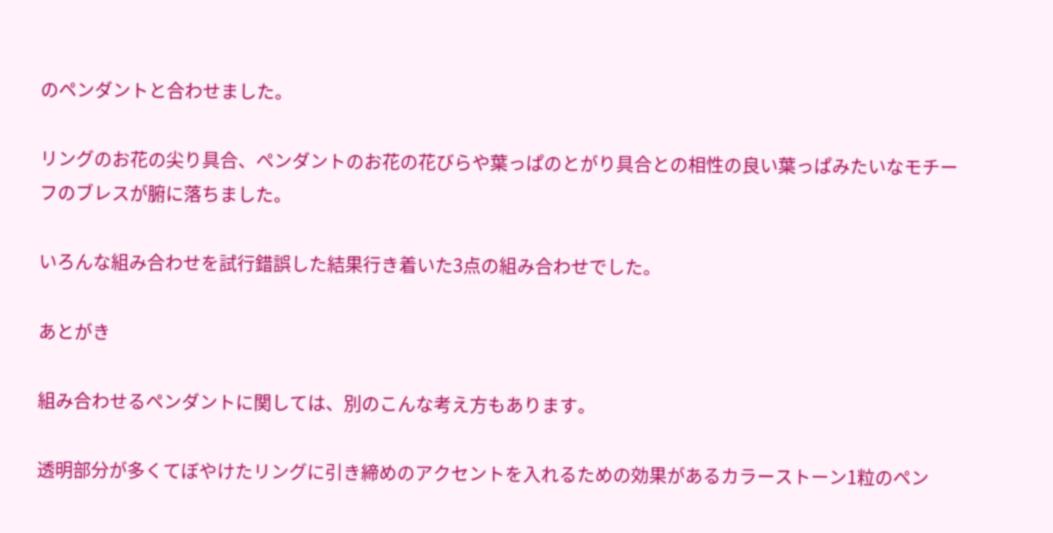のペンダントと合わせました。

リングのお花の尖り具合、ペンダントのお花の花びらや葉っぱのとがり具合との相性の良い葉っぱみたいなモチーフのブレスが腑に落ちました。

いろんな組み合わせを試行錯誤した結果行き着いた3点の組み合わせでした。

あとがき

組み合わせるペンダントに関しては、別のこんな考え方もあります。

透明部分が多くてぼやけたリングに引き締めのアクセントを入れるための効果があるカラーストーン1粒のペン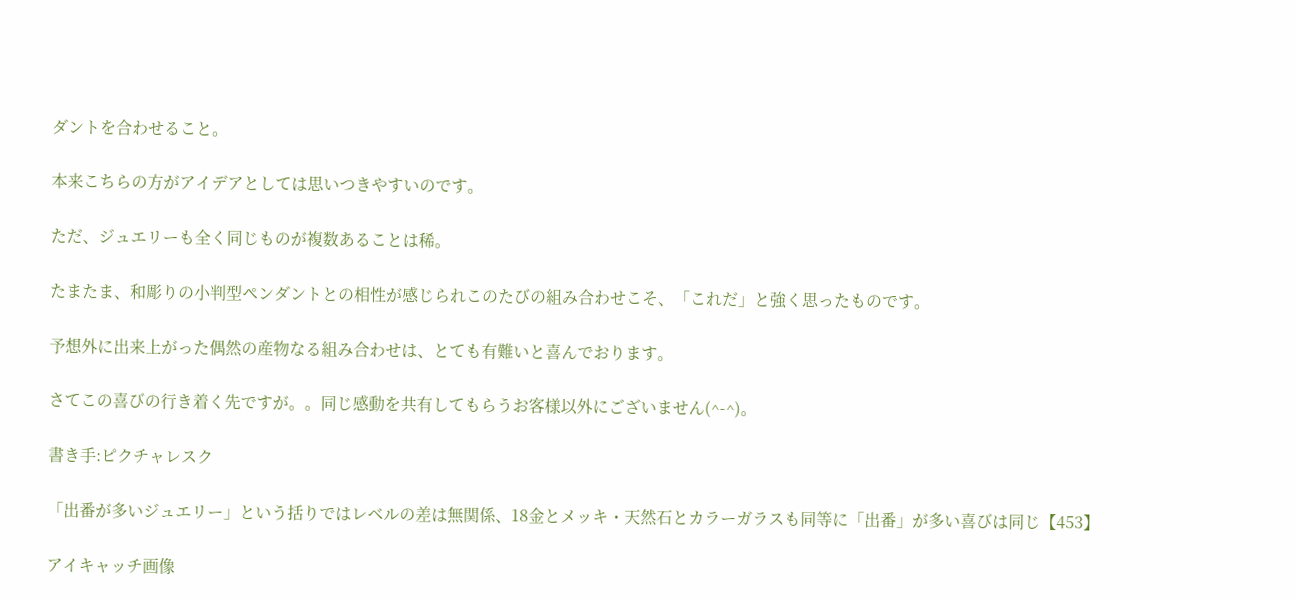ダントを合わせること。

本来こちらの方がアイデアとしては思いつきやすいのです。

ただ、ジュエリーも全く同じものが複数あることは稀。

たまたま、和彫りの小判型ペンダントとの相性が感じられこのたびの組み合わせこそ、「これだ」と強く思ったものです。

予想外に出来上がった偶然の産物なる組み合わせは、とても有難いと喜んでおります。

さてこの喜びの行き着く先ですが。。同じ感動を共有してもらうお客様以外にございません(^-^)。

書き手:ピクチャレスク

「出番が多いジュエリー」という括りではレベルの差は無関係、18金とメッキ・天然石とカラーガラスも同等に「出番」が多い喜びは同じ【453】

アイキャッチ画像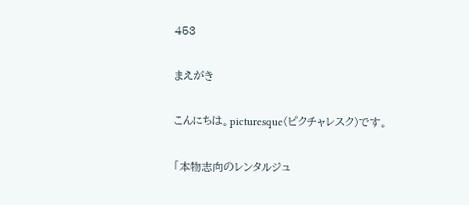453

まえがき

こんにちは。picturesque(ピクチャレスク)です。

「本物志向のレンタルジュ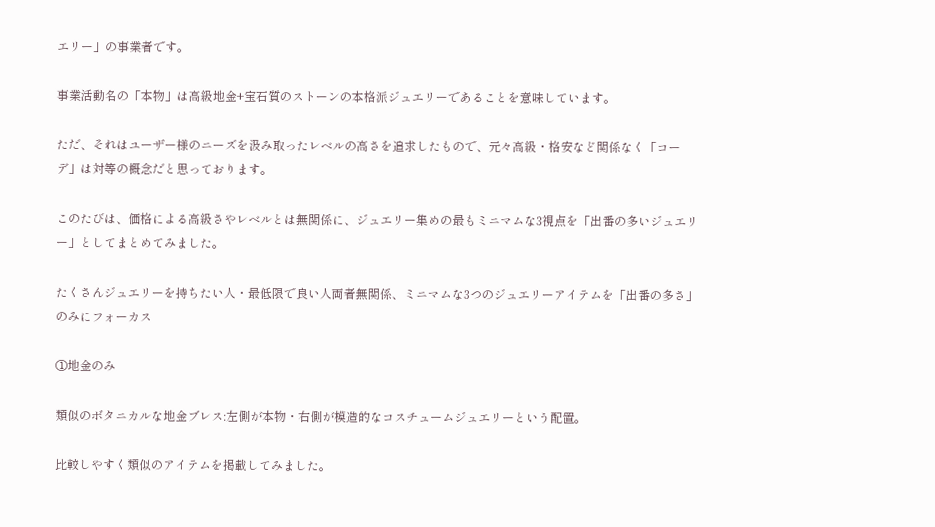エリー」の事業者です。

事業活動名の「本物」は高級地金+宝石質のストーンの本格派ジュエリーであることを意味しています。

ただ、それはユーザー様のニーズを汲み取ったレベルの高さを追求したもので、元々高級・格安など関係なく「コーデ」は対等の概念だと思っております。

このたびは、価格による高級さやレベルとは無関係に、ジュエリー集めの最もミニマムな3視点を「出番の多いジュエリー」としてまとめてみました。

たくさんジュエリーを持ちたい人・最低限で良い人両者無関係、ミニマムな3つのジュエリーアイテムを「出番の多さ」のみにフォーカス

①地金のみ

類似のボタニカルな地金ブレス:左側が本物・右側が模造的なコスチュームジュエリーという配置。

比較しやすく類似のアイテムを掲載してみました。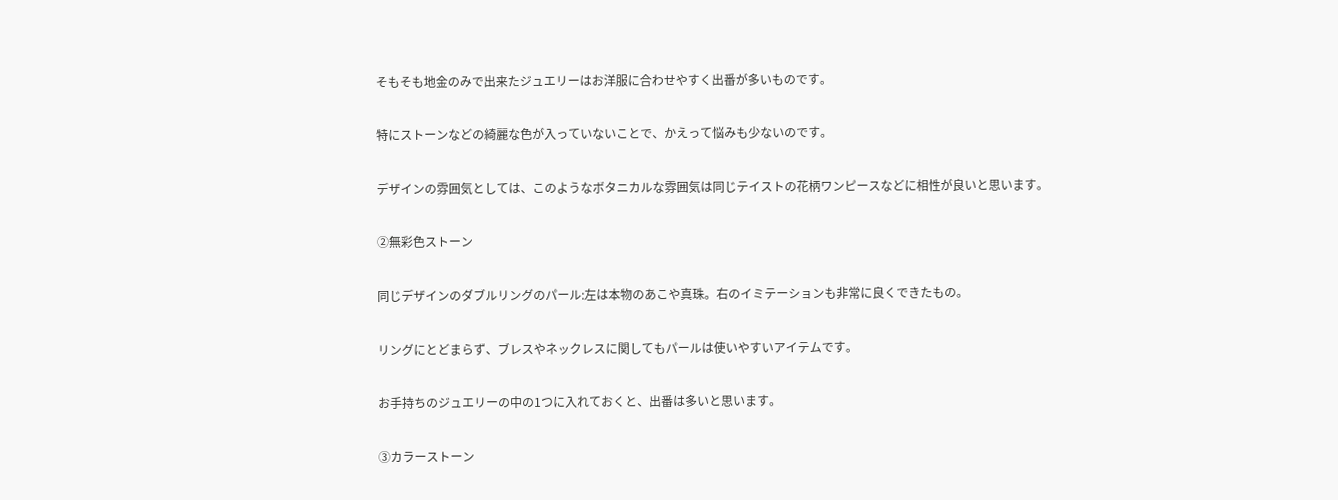そもそも地金のみで出来たジュエリーはお洋服に合わせやすく出番が多いものです。

特にストーンなどの綺麗な色が入っていないことで、かえって悩みも少ないのです。

デザインの雰囲気としては、このようなボタニカルな雰囲気は同じテイストの花柄ワンピースなどに相性が良いと思います。

②無彩色ストーン

同じデザインのダブルリングのパール:左は本物のあこや真珠。右のイミテーションも非常に良くできたもの。

リングにとどまらず、ブレスやネックレスに関してもパールは使いやすいアイテムです。

お手持ちのジュエリーの中の1つに入れておくと、出番は多いと思います。

③カラーストーン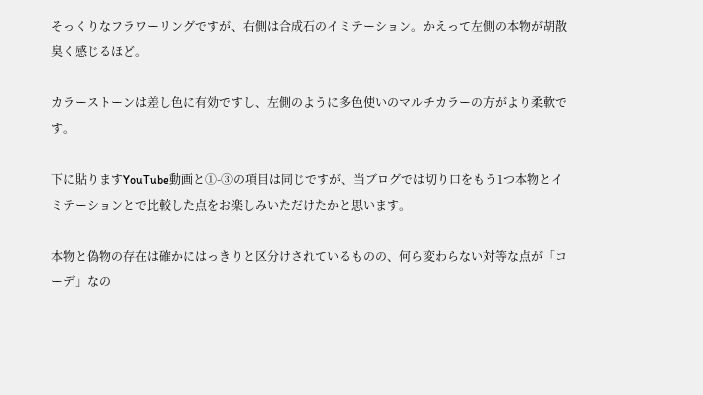そっくりなフラワーリングですが、右側は合成石のイミテーション。かえって左側の本物が胡散臭く感じるほど。

カラーストーンは差し色に有効ですし、左側のように多色使いのマルチカラーの方がより柔軟です。

下に貼りますYouTube動画と①-③の項目は同じですが、当ブログでは切り口をもう1つ本物とイミテーションとで比較した点をお楽しみいただけたかと思います。

本物と偽物の存在は確かにはっきりと区分けされているものの、何ら変わらない対等な点が「コーデ」なの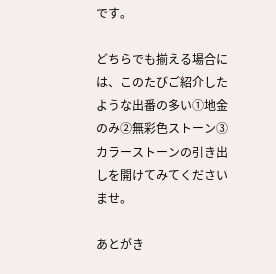です。

どちらでも揃える場合には、このたびご紹介したような出番の多い①地金のみ②無彩色ストーン③カラーストーンの引き出しを開けてみてくださいませ。

あとがき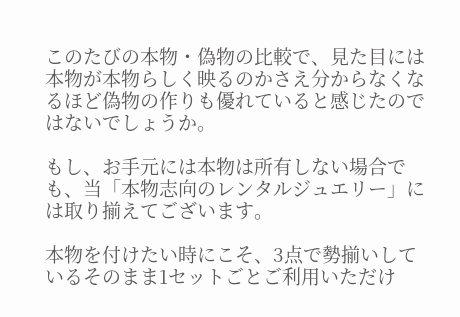このたびの本物・偽物の比較で、見た目には本物が本物らしく映るのかさえ分からなくなるほど偽物の作りも優れていると感じたのではないでしょうか。

もし、お手元には本物は所有しない場合でも、当「本物志向のレンタルジュエリー」には取り揃えてございます。

本物を付けたい時にこそ、3点で勢揃いしているそのまま1セットごとご利用いただけ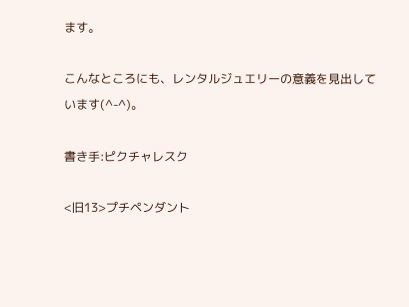ます。

こんなところにも、レンタルジュエリーの意義を見出しています(^-^)。

書き手:ピクチャレスク

<旧13>プチペンダント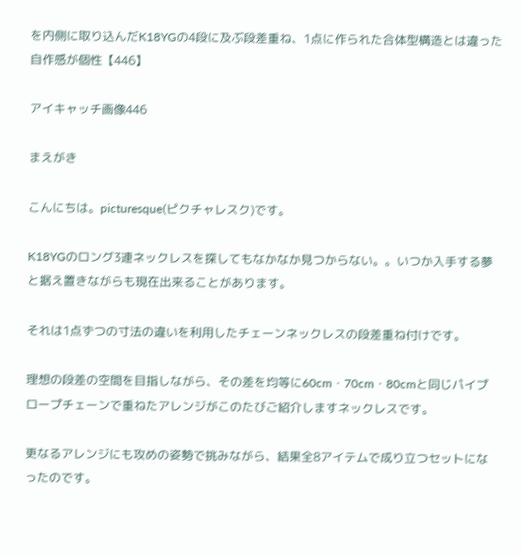を内側に取り込んだK18YGの4段に及ぶ段差重ね、1点に作られた合体型構造とは違った自作感が個性【446】

アイキャッチ画像446

まえがき

こんにちは。picturesque(ピクチャレスク)です。

K18YGのロング3連ネックレスを探してもなかなか見つからない。。いつか入手する夢と据え置きながらも現在出来ることがあります。

それは1点ずつの寸法の違いを利用したチェーンネックレスの段差重ね付けです。

理想の段差の空間を目指しながら、その差を均等に60cm・70cm・80cmと同じパイプロープチェーンで重ねたアレンジがこのたびご紹介しますネックレスです。

更なるアレンジにも攻めの姿勢で挑みながら、結果全8アイテムで成り立つセットになったのです。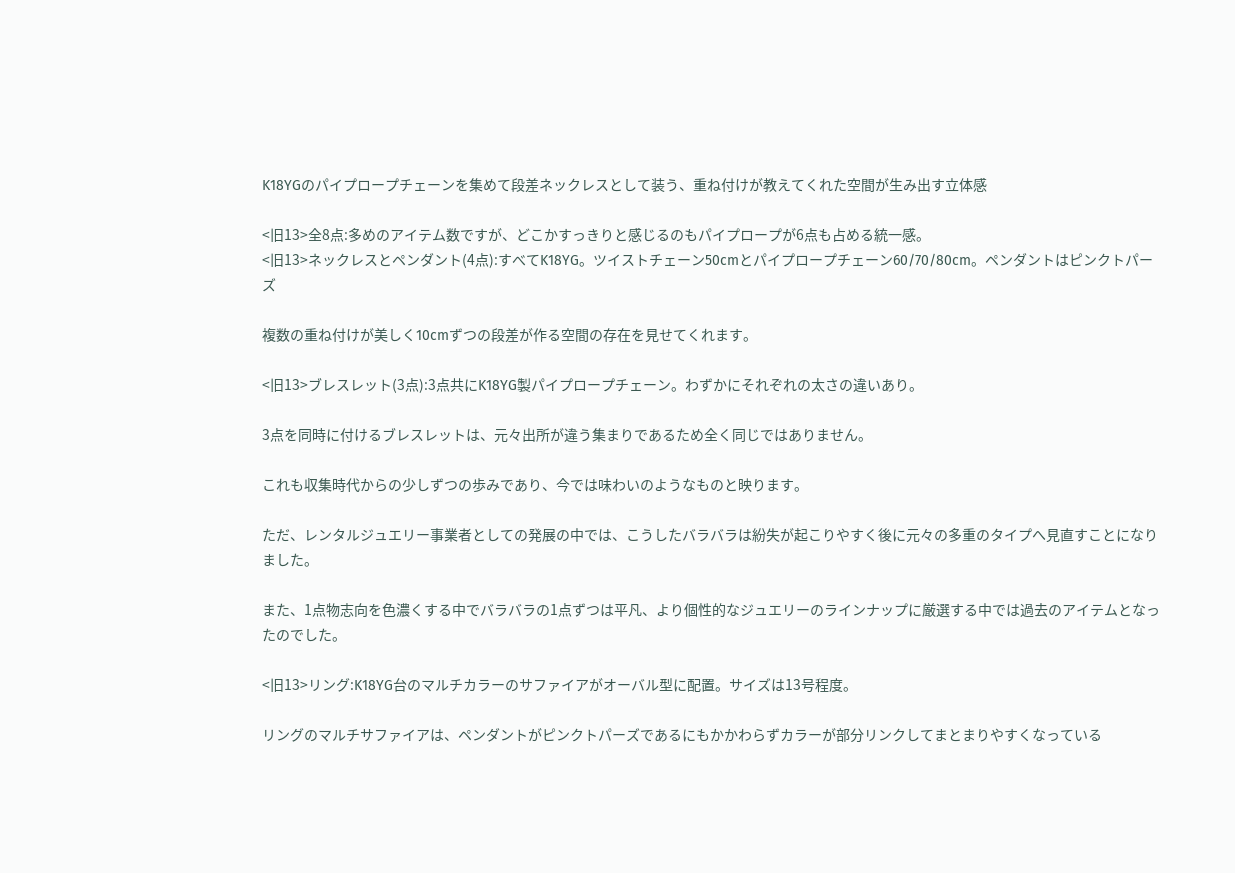K18YGのパイプロープチェーンを集めて段差ネックレスとして装う、重ね付けが教えてくれた空間が生み出す立体感

<旧13>全8点:多めのアイテム数ですが、どこかすっきりと感じるのもパイプロープが6点も占める統一感。
<旧13>ネックレスとペンダント(4点):すべてK18YG。ツイストチェーン50cmとパイプロープチェーン60/70/80cm。ペンダントはピンクトパーズ

複数の重ね付けが美しく10cmずつの段差が作る空間の存在を見せてくれます。

<旧13>ブレスレット(3点):3点共にK18YG製パイプロープチェーン。わずかにそれぞれの太さの違いあり。

3点を同時に付けるブレスレットは、元々出所が違う集まりであるため全く同じではありません。

これも収集時代からの少しずつの歩みであり、今では味わいのようなものと映ります。

ただ、レンタルジュエリー事業者としての発展の中では、こうしたバラバラは紛失が起こりやすく後に元々の多重のタイプへ見直すことになりました。

また、1点物志向を色濃くする中でバラバラの1点ずつは平凡、より個性的なジュエリーのラインナップに厳選する中では過去のアイテムとなったのでした。

<旧13>リング:K18YG台のマルチカラーのサファイアがオーバル型に配置。サイズは13号程度。

リングのマルチサファイアは、ペンダントがピンクトパーズであるにもかかわらずカラーが部分リンクしてまとまりやすくなっている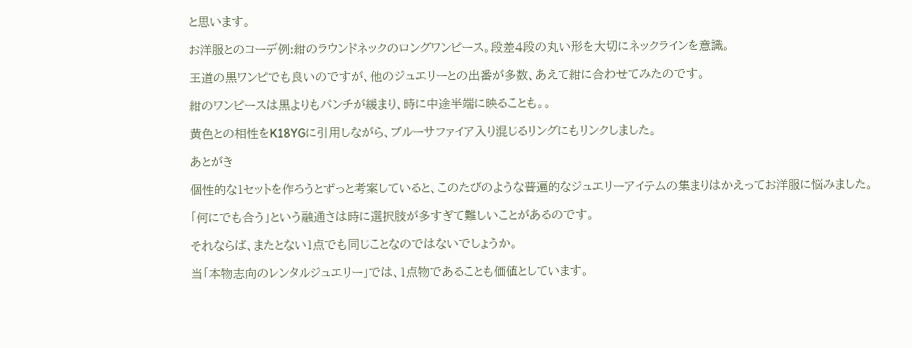と思います。

お洋服とのコーデ例:紺のラウンドネックのロングワンピース。段差4段の丸い形を大切にネックラインを意識。

王道の黒ワンピでも良いのですが、他のジュエリーとの出番が多数、あえて紺に合わせてみたのです。

紺のワンピースは黒よりもパンチが緩まり、時に中途半端に映ることも。。

黄色との相性をK18YGに引用しながら、ブルーサファイア入り混じるリングにもリンクしました。

あとがき

個性的な1セットを作ろうとずっと考案していると、このたびのような普遍的なジュエリーアイテムの集まりはかえってお洋服に悩みました。

「何にでも合う」という融通さは時に選択肢が多すぎて難しいことがあるのです。

それならば、またとない1点でも同じことなのではないでしょうか。

当「本物志向のレンタルジュエリー」では、1点物であることも価値としています。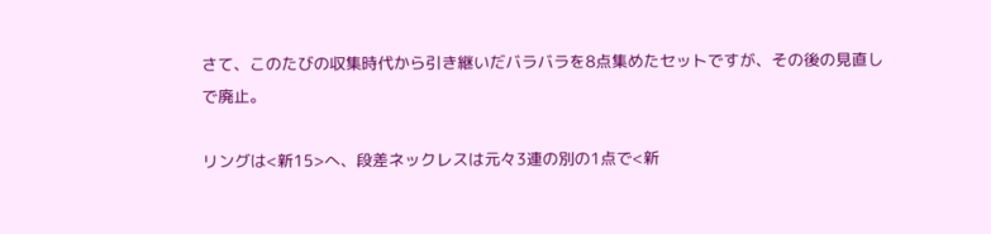さて、このたびの収集時代から引き継いだバラバラを8点集めたセットですが、その後の見直しで廃止。

リングは<新15>へ、段差ネックレスは元々3連の別の1点で<新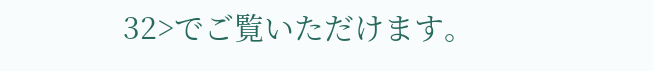32>でご覧いただけます。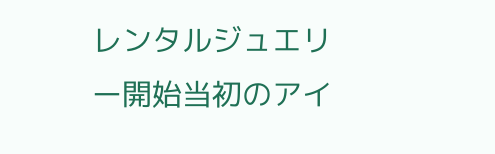レンタルジュエリー開始当初のアイ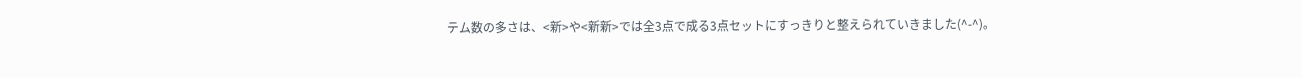テム数の多さは、<新>や<新新>では全3点で成る3点セットにすっきりと整えられていきました(^-^)。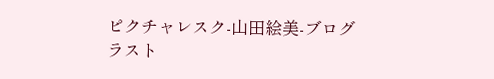ピクチャレスク-山田絵美-ブログラスト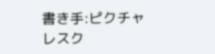書き手:ピクチャレスク